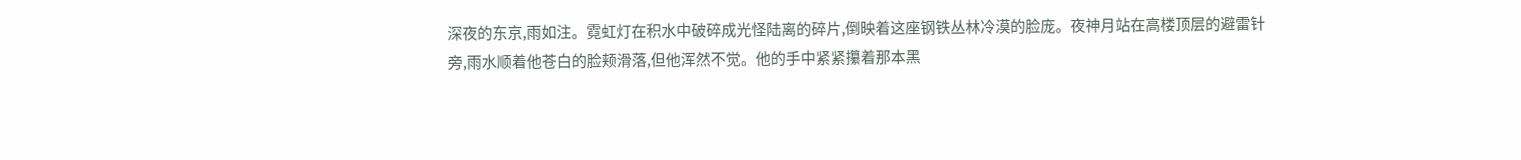深夜的东京,雨如注。霓虹灯在积水中破碎成光怪陆离的碎片,倒映着这座钢铁丛林冷漠的脸庞。夜神月站在高楼顶层的避雷针旁,雨水顺着他苍白的脸颊滑落,但他浑然不觉。他的手中紧紧攥着那本黑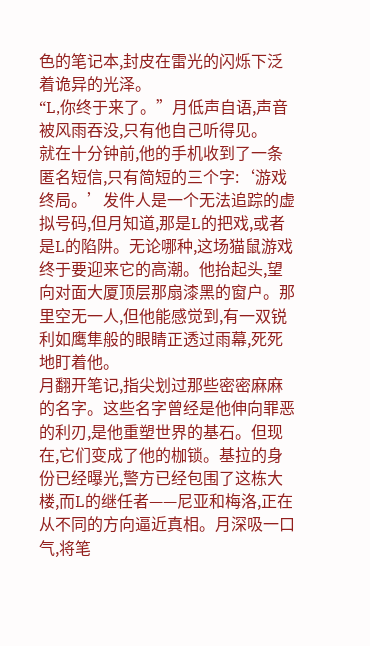色的笔记本,封皮在雷光的闪烁下泛着诡异的光泽。
“L,你终于来了。”月低声自语,声音被风雨吞没,只有他自己听得见。
就在十分钟前,他的手机收到了一条匿名短信,只有简短的三个字:‘游戏终局。’发件人是一个无法追踪的虚拟号码,但月知道,那是L的把戏,或者是L的陷阱。无论哪种,这场猫鼠游戏终于要迎来它的高潮。他抬起头,望向对面大厦顶层那扇漆黑的窗户。那里空无一人,但他能感觉到,有一双锐利如鹰隼般的眼睛正透过雨幕,死死地盯着他。
月翻开笔记,指尖划过那些密密麻麻的名字。这些名字曾经是他伸向罪恶的利刃,是他重塑世界的基石。但现在,它们变成了他的枷锁。基拉的身份已经曝光,警方已经包围了这栋大楼,而L的继任者——尼亚和梅洛,正在从不同的方向逼近真相。月深吸一口气,将笔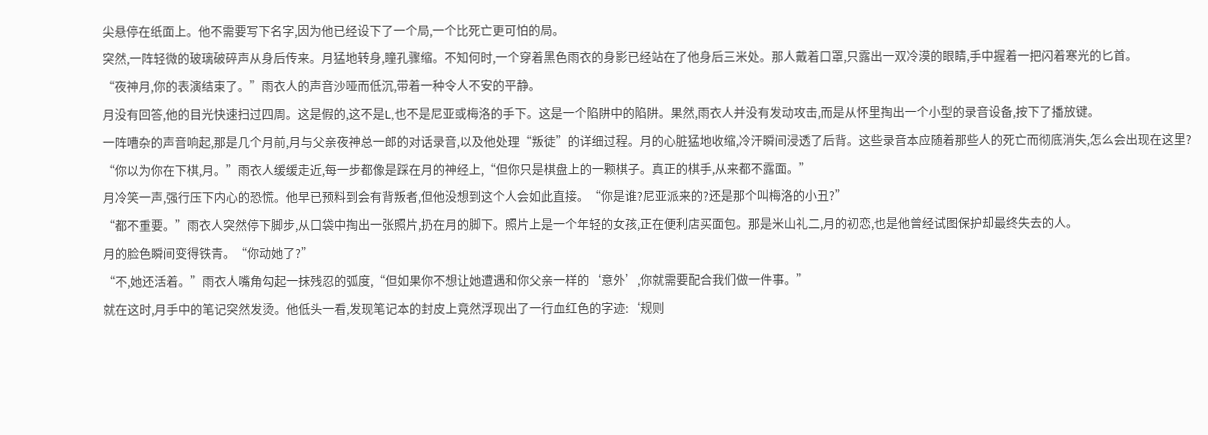尖悬停在纸面上。他不需要写下名字,因为他已经设下了一个局,一个比死亡更可怕的局。
突然,一阵轻微的玻璃破碎声从身后传来。月猛地转身,瞳孔骤缩。不知何时,一个穿着黑色雨衣的身影已经站在了他身后三米处。那人戴着口罩,只露出一双冷漠的眼睛,手中握着一把闪着寒光的匕首。
“夜神月,你的表演结束了。”雨衣人的声音沙哑而低沉,带着一种令人不安的平静。
月没有回答,他的目光快速扫过四周。这是假的,这不是L,也不是尼亚或梅洛的手下。这是一个陷阱中的陷阱。果然,雨衣人并没有发动攻击,而是从怀里掏出一个小型的录音设备,按下了播放键。
一阵嘈杂的声音响起,那是几个月前,月与父亲夜神总一郎的对话录音,以及他处理“叛徒”的详细过程。月的心脏猛地收缩,冷汗瞬间浸透了后背。这些录音本应随着那些人的死亡而彻底消失,怎么会出现在这里?
“你以为你在下棋,月。”雨衣人缓缓走近,每一步都像是踩在月的神经上,“但你只是棋盘上的一颗棋子。真正的棋手,从来都不露面。”
月冷笑一声,强行压下内心的恐慌。他早已预料到会有背叛者,但他没想到这个人会如此直接。“你是谁?尼亚派来的?还是那个叫梅洛的小丑?”
“都不重要。”雨衣人突然停下脚步,从口袋中掏出一张照片,扔在月的脚下。照片上是一个年轻的女孩,正在便利店买面包。那是米山礼二,月的初恋,也是他曾经试图保护却最终失去的人。
月的脸色瞬间变得铁青。“你动她了?”
“不,她还活着。”雨衣人嘴角勾起一抹残忍的弧度,“但如果你不想让她遭遇和你父亲一样的‘意外’,你就需要配合我们做一件事。”
就在这时,月手中的笔记突然发烫。他低头一看,发现笔记本的封皮上竟然浮现出了一行血红色的字迹:‘规则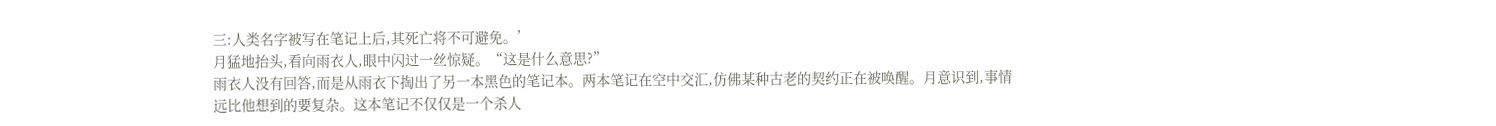三:人类名字被写在笔记上后,其死亡将不可避免。’
月猛地抬头,看向雨衣人,眼中闪过一丝惊疑。“这是什么意思?”
雨衣人没有回答,而是从雨衣下掏出了另一本黑色的笔记本。两本笔记在空中交汇,仿佛某种古老的契约正在被唤醒。月意识到,事情远比他想到的要复杂。这本笔记不仅仅是一个杀人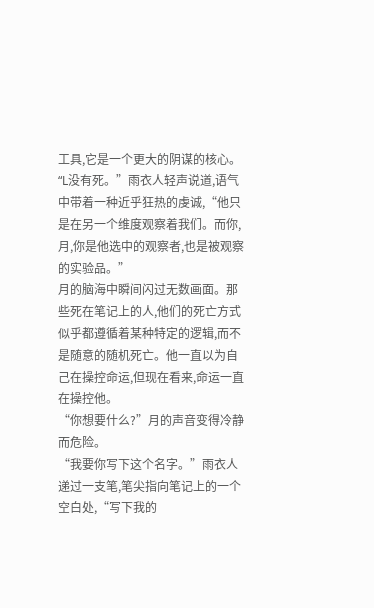工具,它是一个更大的阴谋的核心。
“L没有死。”雨衣人轻声说道,语气中带着一种近乎狂热的虔诚,“他只是在另一个维度观察着我们。而你,月,你是他选中的观察者,也是被观察的实验品。”
月的脑海中瞬间闪过无数画面。那些死在笔记上的人,他们的死亡方式似乎都遵循着某种特定的逻辑,而不是随意的随机死亡。他一直以为自己在操控命运,但现在看来,命运一直在操控他。
“你想要什么?”月的声音变得冷静而危险。
“我要你写下这个名字。”雨衣人递过一支笔,笔尖指向笔记上的一个空白处,“写下我的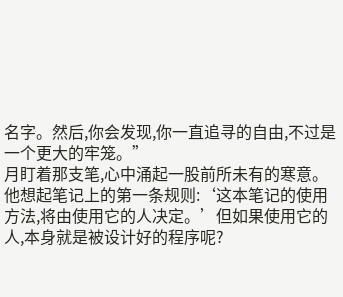名字。然后,你会发现,你一直追寻的自由,不过是一个更大的牢笼。”
月盯着那支笔,心中涌起一股前所未有的寒意。他想起笔记上的第一条规则:‘这本笔记的使用方法,将由使用它的人决定。’但如果使用它的人,本身就是被设计好的程序呢?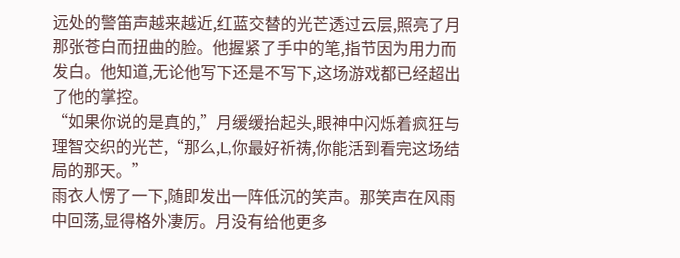远处的警笛声越来越近,红蓝交替的光芒透过云层,照亮了月那张苍白而扭曲的脸。他握紧了手中的笔,指节因为用力而发白。他知道,无论他写下还是不写下,这场游戏都已经超出了他的掌控。
“如果你说的是真的,”月缓缓抬起头,眼神中闪烁着疯狂与理智交织的光芒,“那么,L,你最好祈祷,你能活到看完这场结局的那天。”
雨衣人愣了一下,随即发出一阵低沉的笑声。那笑声在风雨中回荡,显得格外凄厉。月没有给他更多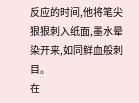反应的时间,他将笔尖狠狠刺入纸面,墨水晕染开来,如同鲜血般刺目。
在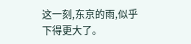这一刻,东京的雨,似乎下得更大了。